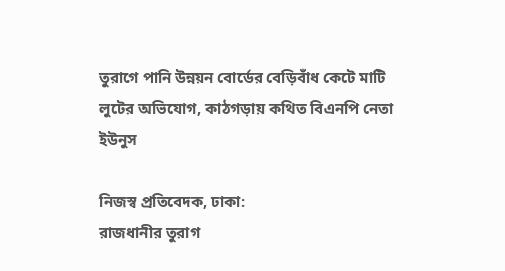তুরাগে পানি উন্নয়ন বোর্ডের বেড়িবাঁধ কেটে মাটি লুটের অভিযোগ, কাঠগড়ায় কথিত বিএনপি নেতা ইউনুস

নিজস্ব প্রতিবেদক, ঢাকা:
রাজধানীর তুরাগ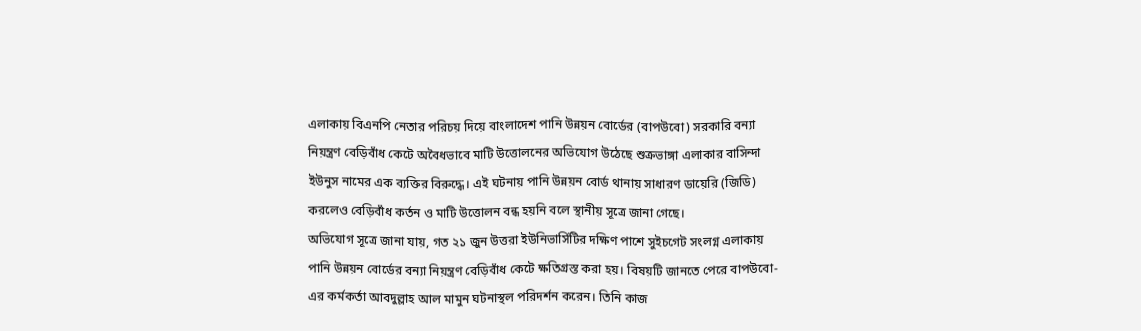এলাকায় বিএনপি নেতার পরিচয় দিয়ে বাংলাদেশ পানি উন্নয়ন বোর্ডের (বাপউবো) সরকারি বন্যা নিয়ন্ত্রণ বেড়িবাঁধ কেটে অবৈধভাবে মাটি উত্তোলনের অভিযোগ উঠেছে শুক্রভাঙ্গা এলাকার বাসিন্দা ইউনুস নামের এক ব্যক্তির বিরুদ্ধে। এই ঘটনায় পানি উন্নয়ন বোর্ড থানায় সাধারণ ডায়েরি (জিডি) করলেও বেড়িবাঁধ কর্তন ও মাটি উত্তোলন বন্ধ হয়নি বলে স্থানীয় সূত্রে জানা গেছে।
অভিযোগ সূত্রে জানা যায়, গত ২১ জুন উত্তরা ইউনিভার্সিটির দক্ষিণ পাশে সুইচগেট সংলগ্ন এলাকায় পানি উন্নয়ন বোর্ডের বন্যা নিয়ন্ত্রণ বেড়িবাঁধ কেটে ক্ষতিগ্রস্ত করা হয়। বিষয়টি জানতে পেরে বাপউবো-এর কর্মকর্তা আবদুল্লাহ আল মামুন ঘটনাস্থল পরিদর্শন করেন। তিনি কাজ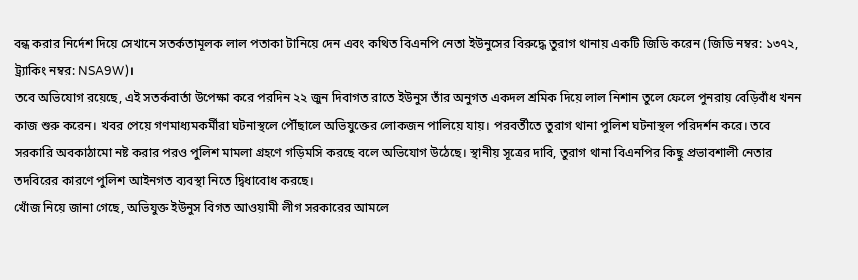বন্ধ করার নির্দেশ দিয়ে সেখানে সতর্কতামূলক লাল পতাকা টানিয়ে দেন এবং কথিত বিএনপি নেতা ইউনুসের বিরুদ্ধে তুরাগ থানায় একটি জিডি করেন (জিডি নম্বর: ১৩৭২, ট্র্যাকিং নম্বর: NSA9W)।
তবে অভিযোগ রয়েছে, এই সতর্কবার্তা উপেক্ষা করে পরদিন ২২ জুন দিবাগত রাতে ইউনুস তাঁর অনুগত একদল শ্রমিক দিয়ে লাল নিশান তুলে ফেলে পুনরায় বেড়িবাঁধ খনন কাজ শুরু করেন। খবর পেয়ে গণমাধ্যমকর্মীরা ঘটনাস্থলে পৌঁছালে অভিযুক্তের লোকজন পালিয়ে যায়। পরবর্তীতে তুরাগ থানা পুলিশ ঘটনাস্থল পরিদর্শন করে। তবে সরকারি অবকাঠামো নষ্ট করার পরও পুলিশ মামলা গ্রহণে গড়িমসি করছে বলে অভিযোগ উঠেছে। স্থানীয় সূত্রের দাবি, তুরাগ থানা বিএনপির কিছু প্রভাবশালী নেতার তদবিরের কারণে পুলিশ আইনগত ব্যবস্থা নিতে দ্বিধাবোধ করছে।
খোঁজ নিয়ে জানা গেছে, অভিযুক্ত ইউনুস বিগত আওয়ামী লীগ সরকারের আমলে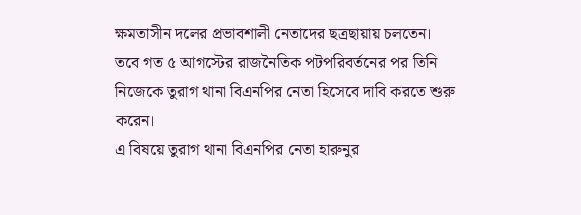ক্ষমতাসীন দলের প্রভাবশালী নেতাদের ছত্রছায়ায় চলতেন। তবে গত ৫ আগস্টের রাজনৈতিক পটপরিবর্তনের পর তিনি নিজেকে তুরাগ থানা বিএনপির নেতা হিসেবে দাবি করতে শুরু করেন।
এ বিষয়ে তুরাগ থানা বিএনপির নেতা হারুনুর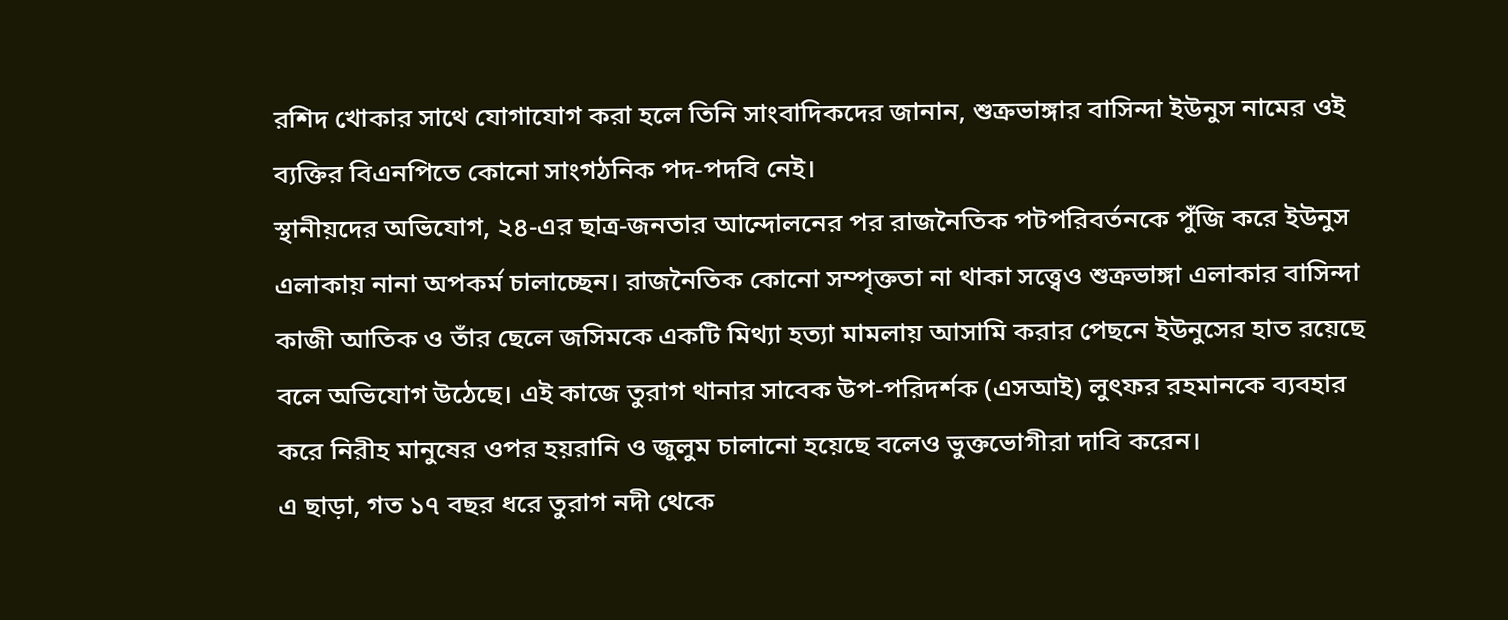রশিদ খোকার সাথে যোগাযোগ করা হলে তিনি সাংবাদিকদের জানান, শুক্রভাঙ্গার বাসিন্দা ইউনুস নামের ওই ব্যক্তির বিএনপিতে কোনো সাংগঠনিক পদ-পদবি নেই।
স্থানীয়দের অভিযোগ, ২৪-এর ছাত্র-জনতার আন্দোলনের পর রাজনৈতিক পটপরিবর্তনকে পুঁজি করে ইউনুস এলাকায় নানা অপকর্ম চালাচ্ছেন। রাজনৈতিক কোনো সম্পৃক্ততা না থাকা সত্ত্বেও শুক্রভাঙ্গা এলাকার বাসিন্দা কাজী আতিক ও তাঁর ছেলে জসিমকে একটি মিথ্যা হত্যা মামলায় আসামি করার পেছনে ইউনুসের হাত রয়েছে বলে অভিযোগ উঠেছে। এই কাজে তুরাগ থানার সাবেক উপ-পরিদর্শক (এসআই) লুৎফর রহমানকে ব্যবহার করে নিরীহ মানুষের ওপর হয়রানি ও জুলুম চালানো হয়েছে বলেও ভুক্তভোগীরা দাবি করেন।
এ ছাড়া, গত ১৭ বছর ধরে তুরাগ নদী থেকে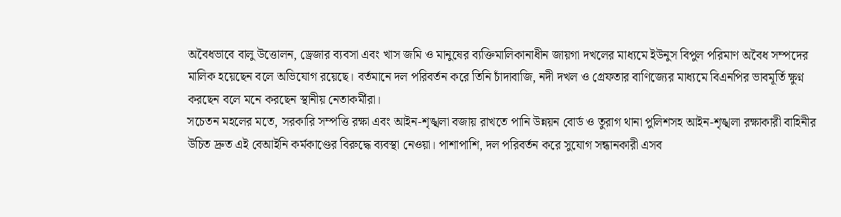অবৈধভাবে বালু উত্তোলন, ড্রেজার ব্যবসা এবং খাস জমি ও মানুষের ব্যক্তিমালিকানাধীন জায়গা দখলের মাধ্যমে ইউনুস বিপুল পরিমাণ অবৈধ সম্পদের মালিক হয়েছেন বলে অভিযোগ রয়েছে। বর্তমানে দল পরিবর্তন করে তিনি চাঁদাবাজি, নদী দখল ও গ্রেফতার বাণিজ্যের মাধ্যমে বিএনপির ভাবমূর্তি ক্ষুণ্ন করছেন বলে মনে করছেন স্থানীয় নেতাকর্মীরা।
সচেতন মহলের মতে, সরকারি সম্পত্তি রক্ষা এবং আইন-শৃঙ্খলা বজায় রাখতে পানি উন্নয়ন বোর্ড ও তুরাগ থানা পুলিশসহ আইন-শৃঙ্খলা রক্ষাকারী বাহিনীর উচিত দ্রুত এই বেআইনি কর্মকাণ্ডের বিরুদ্ধে ব্যবস্থা নেওয়া। পাশাপাশি, দল পরিবর্তন করে সুযোগ সন্ধানকারী এসব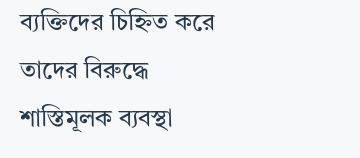ব্যক্তিদের চিহ্নিত করে তাদের বিরুদ্ধে শাস্তিমূলক ব্যবস্থা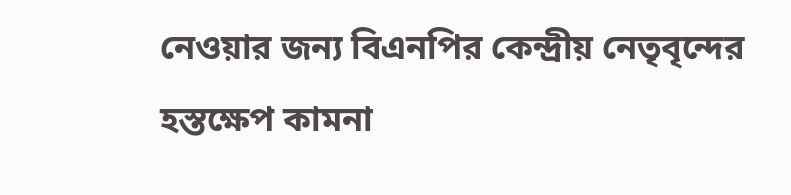নেওয়ার জন্য বিএনপির কেন্দ্রীয় নেতৃবৃন্দের হস্তক্ষেপ কামনা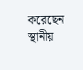করেছেন স্থানীয়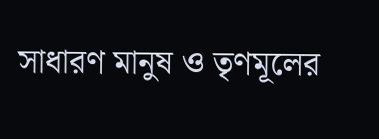সাধারণ মানুষ ও তৃণমূলের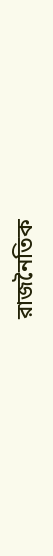রাজনৈতিক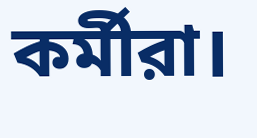কর্মীরা।